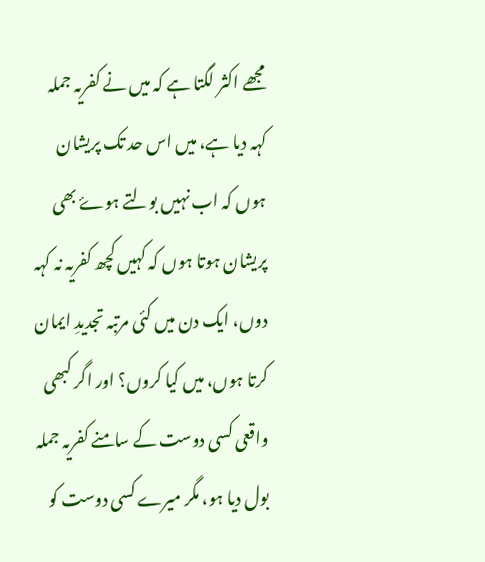مجھے اکثر لگتا ہے کہ میں نے کفریہ جملہ کہہ دیا ہے، میں اس حد تک پریشان ہوں کہ اب نہیں بولتے ہوۓ بھی پریشان ہوتا ہوں کہ کہیں کچھ کفریہ نہ کہہ دوں، ایک دن میں کئی مرتبہ تجدیدِ ایمان کرتا ہوں، میں کیا کروں؟ اور اگر کبھی واقعی کسی دوست کے سامنے کفریہ جملہ بول دیا ہو، مگر میرے کسی دوست کو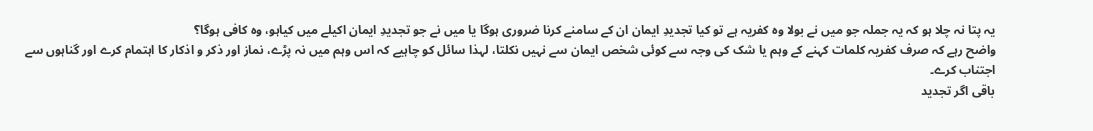یہ پتا نہ چلا ہو کہ یہ جملہ جو میں نے بولا وہ کفریہ ہے تو کیا تجدیدِ ایمان ان کے سامنے کرنا ضروری ہوگا یا میں نے جو تجدیدِ ایمان اکیلے میں کیاہو، وہ کافی ہوگا؟
واضح رہے کہ صرف کفریہ کلمات کہنے کے وہم یا شک کی وجہ سے کوئی شخص ایمان سے نہیں نکلتا، لہذا سائل کو چاہیے کہ اس وہم میں نہ پڑے، نماز اور ذکر و اذکار کا اہتمام کرے اور گناہوں سے اجتناب کرے۔
باقی اگر تجدید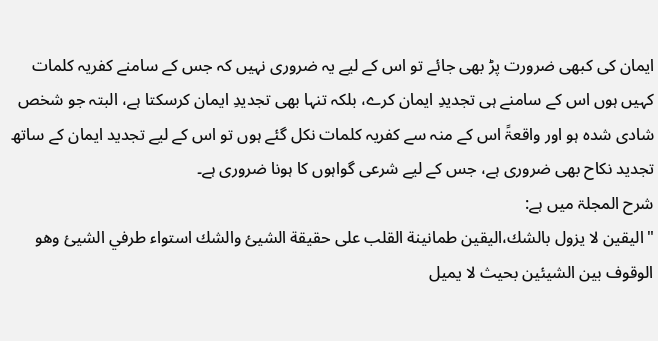ایمان کی کبھی ضرورت پڑ بھی جائے تو اس کے لیے یہ ضروری نہیں کہ جس کے سامنے کفریہ کلمات کہیں ہوں اس کے سامنے ہی تجدیدِ ایمان کرے، بلکہ تنہا بھی تجدیدِ ایمان کرسکتا ہے، البتہ جو شخص شادی شدہ ہو اور واقعۃً اس کے منہ سے کفریہ کلمات نکل گئے ہوں تو اس کے لیے تجدید ایمان کے ساتھ تجدید نکاح بھی ضروری ہے، جس کے لیے شرعی گواہوں کا ہونا ضروری ہے۔
شرح المجلۃ میں ہے:
"اليقين لا يزول بالشك،اليقين طمانينة القلب علی حقيقة الشيئ والشك استواء طرفي الشيئ وهو الوقوف بين الشيئين بحيث لا يميل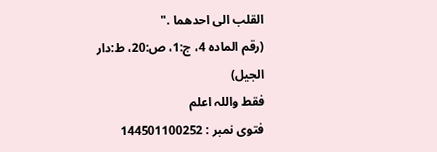القلب الی احدهما ."
(رقم الماده 4، ج:1، ص:20، ط:دار الجیل)
فقط واللہ اعلم
فتوی نمبر : 144501100252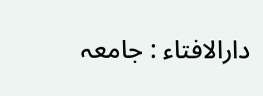دارالافتاء : جامعہ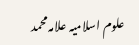علوم اسلامیہ علامہ محمد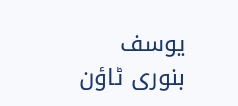یوسف بنوری ٹاؤن